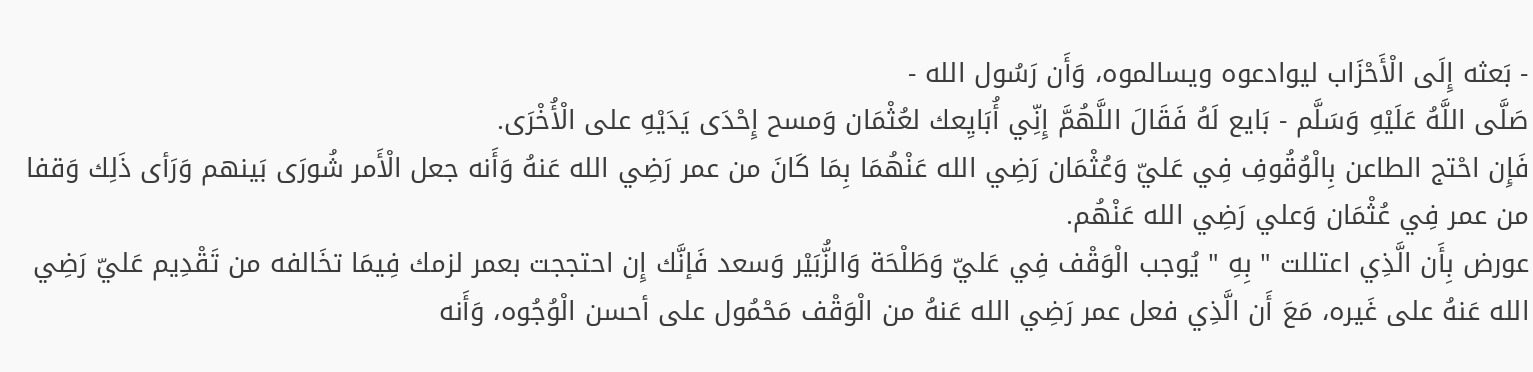- بَعثه إِلَى الْأَحْزَاب ليوادعوه ويسالموه، وَأَن رَسُول الله -
صَلَّى اللَّهُ عَلَيْهِ وَسَلَّم - بَايع لَهُ فَقَالَ اللَّهُمَّ إِنِّي أُبَايِعك لعُثْمَان وَمسح إِحْدَى يَدَيْهِ على الْأُخْرَى.
فَإِن احْتج الطاعن بِالْوُقُوفِ فِي عَليّ وَعُثْمَان رَضِي الله عَنْهُمَا بِمَا كَانَ من عمر رَضِي الله عَنهُ وَأَنه جعل الْأَمر شُورَى بَينهم وَرَأى ذَلِك وَقفا من عمر فِي عُثْمَان وَعلي رَضِي الله عَنْهُم.
عورض بِأَن الَّذِي اعتللت " بِهِ " يُوجب الْوَقْف فِي عَليّ وَطَلْحَة وَالزُّبَيْر وَسعد فَإنَّك إِن احتججت بعمر لزمك فِيمَا تخَالفه من تَقْدِيم عَليّ رَضِي الله عَنهُ على غَيره، مَعَ أَن الَّذِي فعل عمر رَضِي الله عَنهُ من الْوَقْف مَحْمُول على أحسن الْوُجُوه، وَأَنه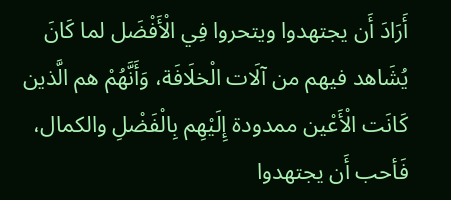أَرَادَ أَن يجتهدوا ويتحروا فِي الْأَفْضَل لما كَانَ يُشَاهد فيهم من آلَات الْخلَافَة، وَأَنَّهُمْ هم الَّذين كَانَت الْأَعْين ممدودة إِلَيْهِم بِالْفَضْلِ والكمال، فَأحب أَن يجتهدوا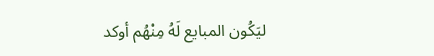ليَكُون المبايع لَهُ مِنْهُم أوكد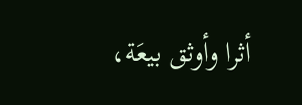أثرا وأوثق بيعَة،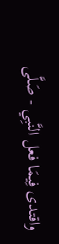واقتدى فِيمَا فعل النَّبِي - صَلَّى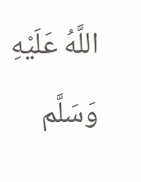اللَّهُ عَلَيْهِ وَسَلَّم